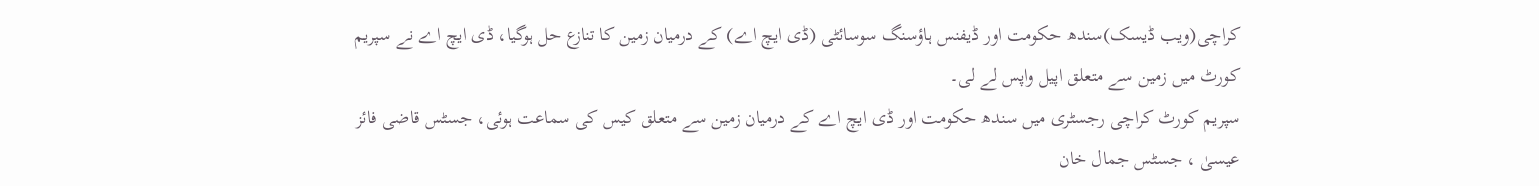کراچی(ویب ڈیسک)سندھ حکومت اور ڈیفنس ہاؤسنگ سوسائٹی (ڈی ایچ اے) کے درمیان زمین کا تنازع حل ہوگیا، ڈی ایچ اے نے سپریم کورٹ میں زمین سے متعلق اپیل واپس لے لی۔
سپریم کورٹ کراچی رجسٹری میں سندھ حکومت اور ڈی ایچ اے کے درمیان زمین سے متعلق کیس کی سماعت ہوئی، جسٹس قاضی فائز عیسیٰ ، جسٹس جمال خان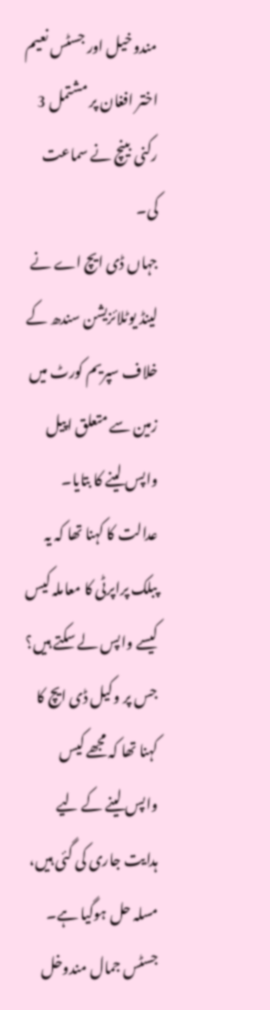مندوخیل اور جسٹس نعیم اختر افغان پر مشتمل 3 رکنی بینچ نے سماعت کی۔
جہاں ڈی ایچ اے نے لینڈ یوٹلائزیشن سندھ کے خلاف سپریم کورٹ میں زمین سے متعلق اپیل واپس لینے کا بتایا۔
عدالت کا کہنا تھا کہ یہ پبلک پراپرٹی کا معاملہ کیس کیسے واپس لے سکتے ہیں؟ جس پر وکیل ڈی ایچ کا کہنا تھا کہ مجھے کیس واپس لینے کے لیے ہدایت جاری کی گئی ہیں، مسلہ حل ہوگیا ہے۔
جسٹس جمال مندوخل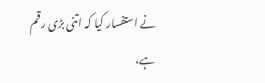نے استفسار کیا کہ اتنی بڑی رقم ہے،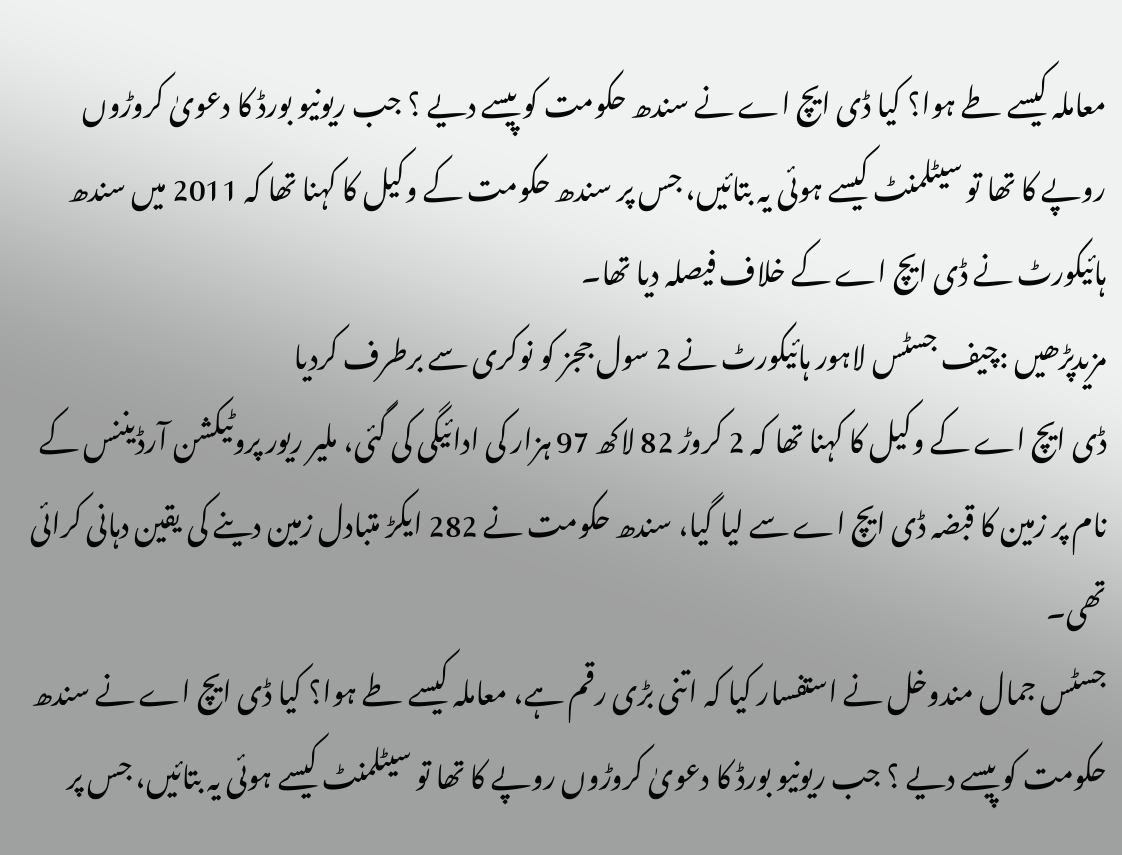معاملہ کیسے طے ہوا؟ کیا ڈی ایچ اے نے سندھ حکومت کو پیسے دیے ؟ جب ریونیو بورڈ کا دعویٰ کروڑوں روپے کا تھا تو سیٹلمنٹ کیسے ہوئی یہ بتائیں، جس پر سندھ حکومت کے وکیل کا کہنا تھا کہ 2011 میں سندھ ہائیکورٹ نے ڈی ایچ اے کے خلاف فیصلہ دیا تھا۔
مزیدپڑھیں :چیف جسٹس لاہور ہائیکورٹ نے 2 سول ججز کو نوکری سے برطرف کردیا
ڈی ایچ اے کے وکیل کا کہنا تھا کہ 2 کروڑ 82 لاکھ 97 ہزار کی ادائیگی کی گئی، ملیر ریور پروٹیکشن آرڈیننس کے نام پر زمین کا قبضہ ڈی ایچ اے سے لیا گیا، سندھ حکومت نے 282 ایکڑ متبادل زمین دینے کی یقین دہانی کرائی تھی۔
جسٹس جمال مندوخل نے استفسار کیا کہ اتنی بڑی رقم ہے، معاملہ کیسے طے ہوا؟ کیا ڈی ایچ اے نے سندھ حکومت کو پیسے دیے ؟ جب ریونیو بورڈ کا دعویٰ کروڑوں روپے کا تھا تو سیٹلمنٹ کیسے ہوئی یہ بتائیں، جس پر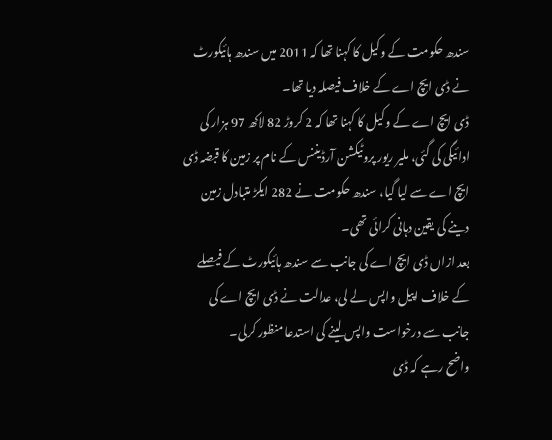سندھ حکومت کے وکیل کا کہنا تھا کہ 2011 میں سندھ ہائیکورٹ نے ڈی ایچ اے کے خلاف فیصلہ دیا تھا۔
ڈی ایچ اے کے وکیل کا کہنا تھا کہ 2 کروڑ 82 لاکھ 97 ہزار کی ادائیگی کی گئی، ملیر ریور پروٹیکشن آرڈیننس کے نام پر زمین کا قبضہ ڈی ایچ اے سے لیا گیا، سندھ حکومت نے 282 ایکڑ متبادل زمین دینے کی یقین دہانی کرائی تھی۔
بعد ازاں ڈی ایچ اے کی جانب سے سندھ ہائیکورٹ کے فیصلے کے خلاف اپیل واپس لے لی، عدالت نے ڈی ایچ اے کی جانب سے درخواست واپس لینے کی استدعا منظور کرلی۔
واضح رہے کہ ڈی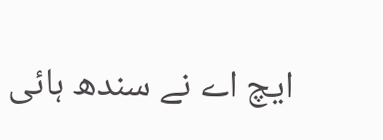ایچ اے نے سندھ ہائی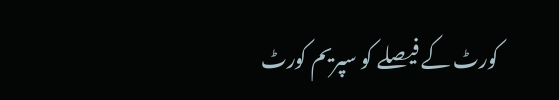کورٹ کے فیصلے کو سپریم کورٹ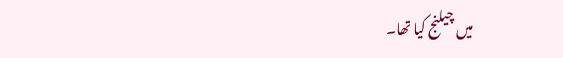میں چیلنج کیا تھا۔